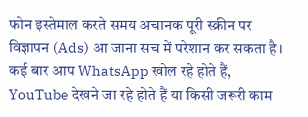फोन इस्तेमाल करते समय अचानक पूरी स्क्रीन पर विज्ञापन (Ads) आ जाना सच में परेशान कर सकता है। कई बार आप WhatsApp खोल रहे होते हैं, YouTube देखने जा रहे होते हैं या किसी जरूरी काम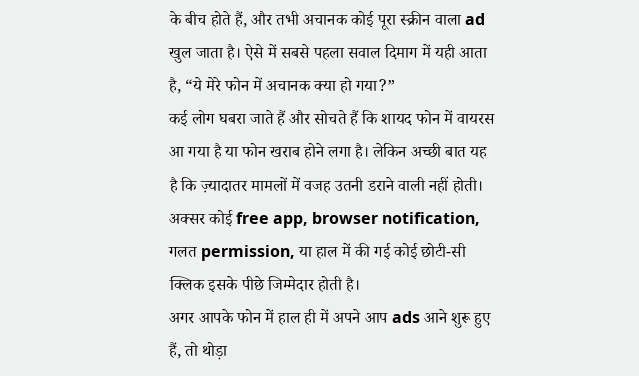के बीच होते हैं, और तभी अचानक कोई पूरा स्क्रीन वाला ad खुल जाता है। ऐसे में सबसे पहला सवाल दिमाग में यही आता है, “ये मेरे फोन में अचानक क्या हो गया?”
कई लोग घबरा जाते हैं और सोचते हैं कि शायद फोन में वायरस आ गया है या फोन खराब होने लगा है। लेकिन अच्छी बात यह है कि ज़्यादातर मामलों में वजह उतनी डराने वाली नहीं होती। अक्सर कोई free app, browser notification, गलत permission, या हाल में की गई कोई छोटी-सी क्लिक इसके पीछे जिम्मेदार होती है।
अगर आपके फोन में हाल ही में अपने आप ads आने शुरू हुए हैं, तो थोड़ा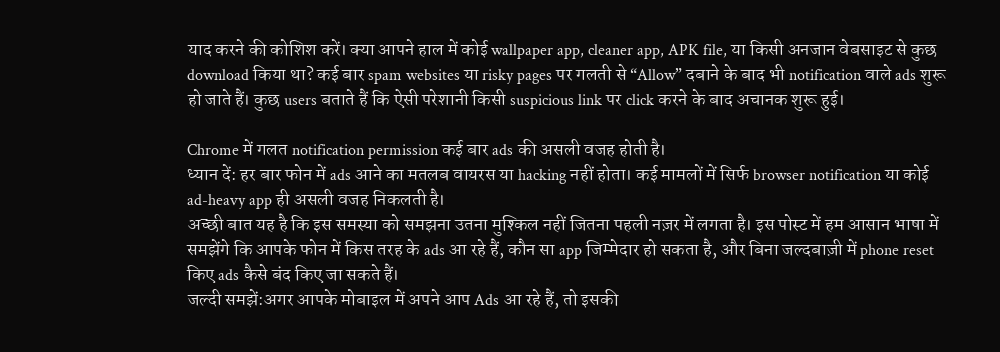याद करने की कोशिश करें। क्या आपने हाल में कोई wallpaper app, cleaner app, APK file, या किसी अनजान वेबसाइट से कुछ download किया था? कई बार spam websites या risky pages पर गलती से “Allow” दबाने के बाद भी notification वाले ads शुरू हो जाते हैं। कुछ users बताते हैं कि ऐसी परेशानी किसी suspicious link पर click करने के बाद अचानक शुरू हुई।

Chrome में गलत notification permission कई बार ads की असली वजह होती है।
ध्यान दें: हर बार फोन में ads आने का मतलब वायरस या hacking नहीं होता। कई मामलों में सिर्फ browser notification या कोई ad-heavy app ही असली वजह निकलती है।
अच्छी बात यह है कि इस समस्या को समझना उतना मुश्किल नहीं जितना पहली नज़र में लगता है। इस पोस्ट में हम आसान भाषा में समझेंगे कि आपके फोन में किस तरह के ads आ रहे हैं, कौन सा app जिम्मेदार हो सकता है, और बिना जल्दबाज़ी में phone reset किए ads कैसे बंद किए जा सकते हैं।
जल्दी समझें:अगर आपके मोबाइल में अपने आप Ads आ रहे हैं, तो इसकी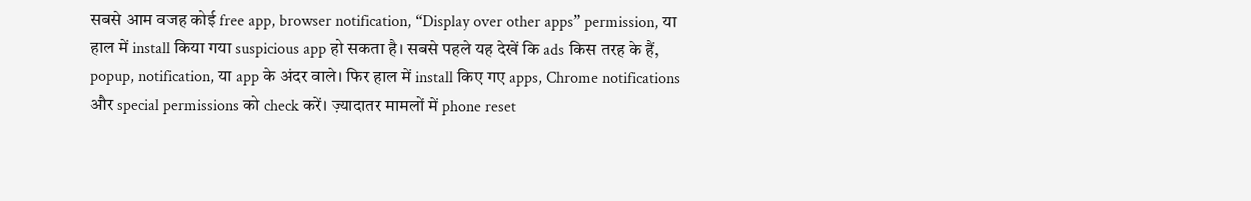सबसे आम वजह कोई free app, browser notification, “Display over other apps” permission, या हाल में install किया गया suspicious app हो सकता है। सबसे पहले यह देखें कि ads किस तरह के हैं, popup, notification, या app के अंदर वाले। फिर हाल में install किए गए apps, Chrome notifications और special permissions को check करें। ज़्यादातर मामलों में phone reset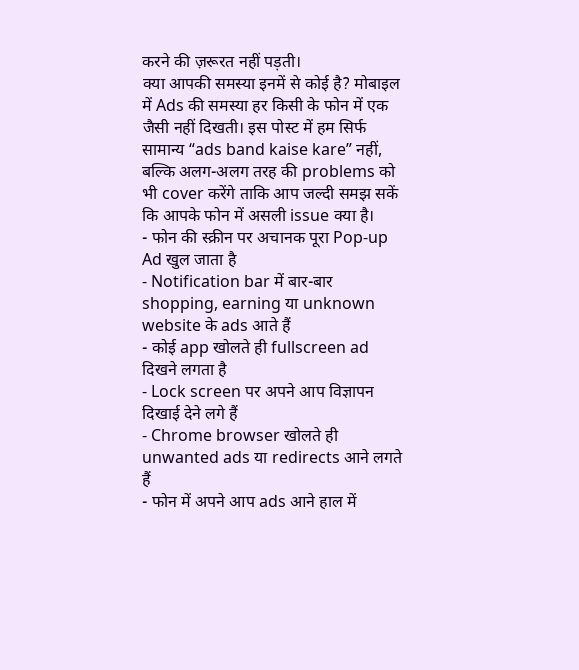करने की ज़रूरत नहीं पड़ती।
क्या आपकी समस्या इनमें से कोई है? मोबाइल में Ads की समस्या हर किसी के फोन में एक जैसी नहीं दिखती। इस पोस्ट में हम सिर्फ सामान्य “ads band kaise kare” नहीं, बल्कि अलग-अलग तरह की problems को भी cover करेंगे ताकि आप जल्दी समझ सकें कि आपके फोन में असली issue क्या है।
- फोन की स्क्रीन पर अचानक पूरा Pop-up Ad खुल जाता है
- Notification bar में बार-बार shopping, earning या unknown website के ads आते हैं
- कोई app खोलते ही fullscreen ad दिखने लगता है
- Lock screen पर अपने आप विज्ञापन दिखाई देने लगे हैं
- Chrome browser खोलते ही unwanted ads या redirects आने लगते हैं
- फोन में अपने आप ads आने हाल में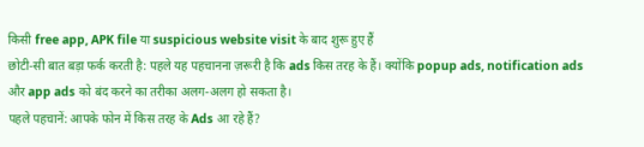किसी free app, APK file या suspicious website visit के बाद शुरू हुए हैं
छोटी-सी बात बड़ा फर्क करती है: पहले यह पहचानना ज़रूरी है कि ads किस तरह के हैं। क्योंकि popup ads, notification ads और app ads को बंद करने का तरीका अलग-अलग हो सकता है।
पहले पहचानें: आपके फोन में किस तरह के Ads आ रहे हैं?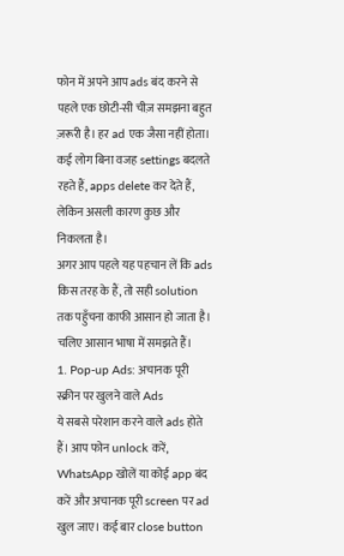फोन में अपने आप ads बंद करने से पहले एक छोटी-सी चीज़ समझना बहुत ज़रूरी है। हर ad एक जैसा नहीं होता। कई लोग बिना वजह settings बदलते रहते हैं, apps delete कर देते हैं, लेकिन असली कारण कुछ और निकलता है।
अगर आप पहले यह पहचान लें कि ads किस तरह के हैं, तो सही solution तक पहुँचना काफी आसान हो जाता है। चलिए आसान भाषा में समझते हैं।
1. Pop-up Ads: अचानक पूरी स्क्रीन पर खुलने वाले Ads
ये सबसे परेशान करने वाले ads होते हैं। आप फोन unlock करें, WhatsApp खोलें या कोई app बंद करें और अचानक पूरी screen पर ad खुल जाए। कई बार close button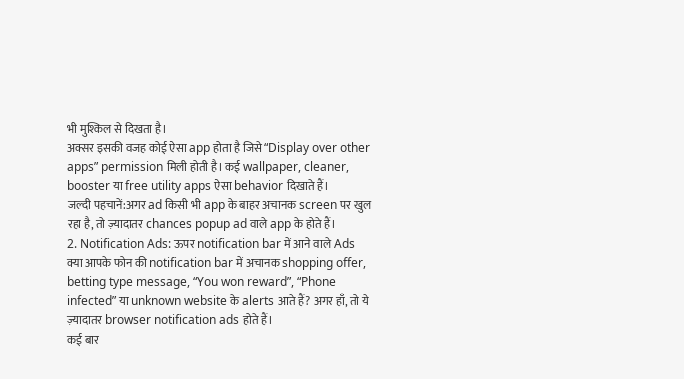भी मुश्किल से दिखता है।
अक्सर इसकी वजह कोई ऐसा app होता है जिसे “Display over other apps” permission मिली होती है। कई wallpaper, cleaner, booster या free utility apps ऐसा behavior दिखाते हैं।
जल्दी पहचानें:अगर ad किसी भी app के बाहर अचानक screen पर खुल रहा है, तो ज़्यादातर chances popup ad वाले app के होते हैं।
2. Notification Ads: ऊपर notification bar में आने वाले Ads
क्या आपके फोन की notification bar में अचानक shopping offer, betting type message, “You won reward”, “Phone infected” या unknown website के alerts आते हैं? अगर हाँ, तो ये ज़्यादातर browser notification ads होते हैं।
कई बार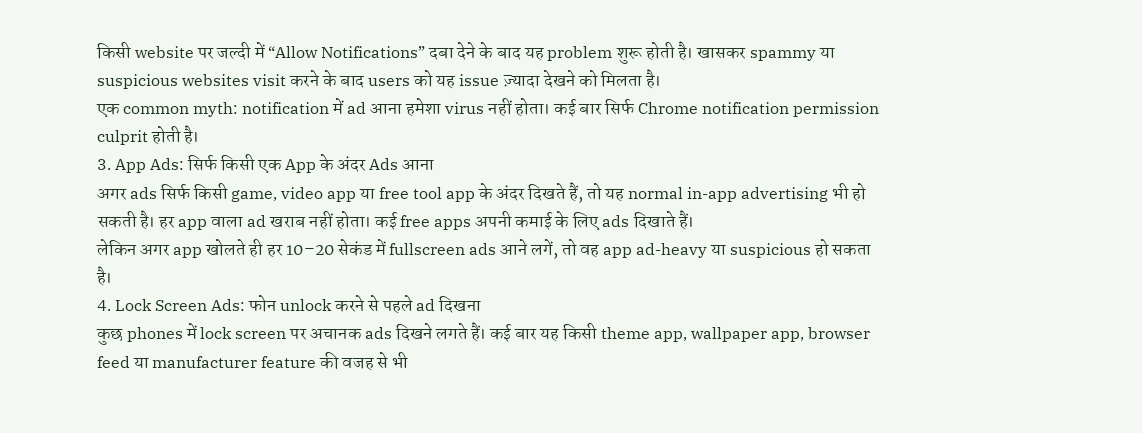किसी website पर जल्दी में “Allow Notifications” दबा देने के बाद यह problem शुरू होती है। खासकर spammy या suspicious websites visit करने के बाद users को यह issue ज़्यादा देखने को मिलता है।
एक common myth: notification में ad आना हमेशा virus नहीं होता। कई बार सिर्फ Chrome notification permission culprit होती है।
3. App Ads: सिर्फ किसी एक App के अंदर Ads आना
अगर ads सिर्फ किसी game, video app या free tool app के अंदर दिखते हैं, तो यह normal in-app advertising भी हो सकती है। हर app वाला ad खराब नहीं होता। कई free apps अपनी कमाई के लिए ads दिखाते हैं।
लेकिन अगर app खोलते ही हर 10–20 सेकंड में fullscreen ads आने लगें, तो वह app ad-heavy या suspicious हो सकता है।
4. Lock Screen Ads: फोन unlock करने से पहले ad दिखना
कुछ phones में lock screen पर अचानक ads दिखने लगते हैं। कई बार यह किसी theme app, wallpaper app, browser feed या manufacturer feature की वजह से भी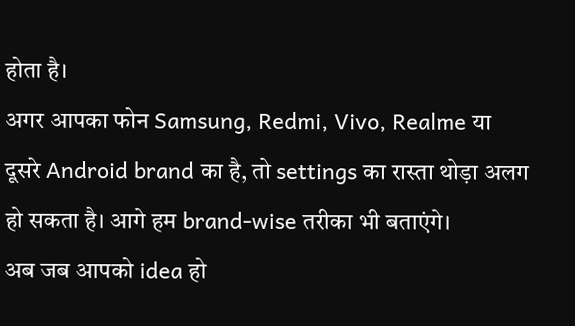होता है।
अगर आपका फोन Samsung, Redmi, Vivo, Realme या दूसरे Android brand का है, तो settings का रास्ता थोड़ा अलग हो सकता है। आगे हम brand-wise तरीका भी बताएंगे।
अब जब आपको idea हो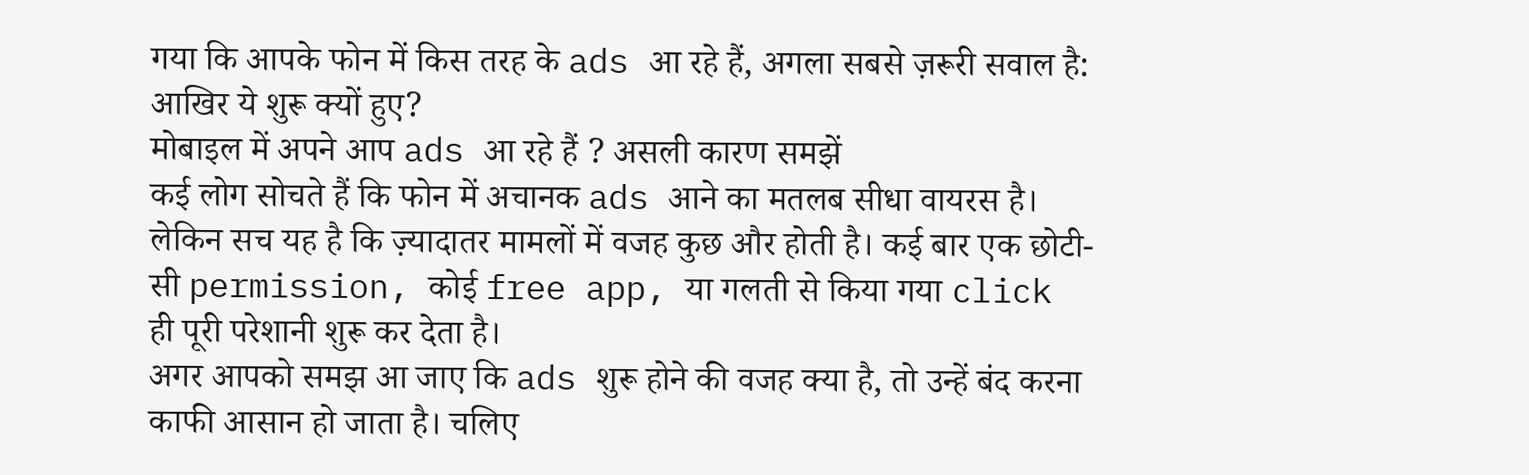गया कि आपके फोन में किस तरह के ads आ रहे हैं, अगला सबसे ज़रूरी सवाल है: आखिर ये शुरू क्यों हुए?
मोबाइल में अपने आप ads आ रहे हैं ? असली कारण समझें
कई लोग सोचते हैं कि फोन में अचानक ads आने का मतलब सीधा वायरस है। लेकिन सच यह है कि ज़्यादातर मामलों में वजह कुछ और होती है। कई बार एक छोटी-सी permission, कोई free app, या गलती से किया गया click ही पूरी परेशानी शुरू कर देता है।
अगर आपको समझ आ जाए कि ads शुरू होने की वजह क्या है, तो उन्हें बंद करना काफी आसान हो जाता है। चलिए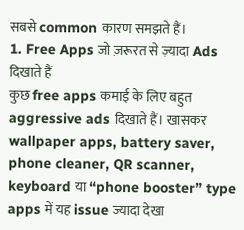सबसे common कारण समझते हैं।
1. Free Apps जो ज़रूरत से ज़्यादा Ads दिखाते हैं
कुछ free apps कमाई के लिए बहुत aggressive ads दिखाते हैं। खासकर wallpaper apps, battery saver, phone cleaner, QR scanner, keyboard या “phone booster” type apps में यह issue ज्यादा देखा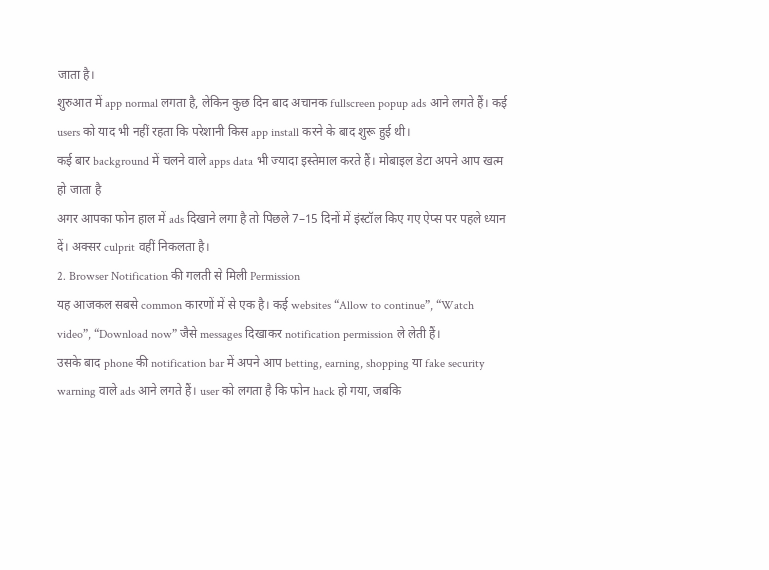जाता है।
शुरुआत में app normal लगता है, लेकिन कुछ दिन बाद अचानक fullscreen popup ads आने लगते हैं। कई users को याद भी नहीं रहता कि परेशानी किस app install करने के बाद शुरू हुई थी।
कई बार background में चलने वाले apps data भी ज्यादा इस्तेमाल करते हैं। मोबाइल डेटा अपने आप खत्म हो जाता है
अगर आपका फोन हाल में ads दिखाने लगा है तो पिछले 7–15 दिनों में इंस्टॉल किए गए ऐप्स पर पहले ध्यान दें। अक्सर culprit वहीं निकलता है।
2. Browser Notification की गलती से मिली Permission
यह आजकल सबसे common कारणों में से एक है। कई websites “Allow to continue”, “Watch video”, “Download now” जैसे messages दिखाकर notification permission ले लेती हैं।
उसके बाद phone की notification bar में अपने आप betting, earning, shopping या fake security warning वाले ads आने लगते हैं। user को लगता है कि फोन hack हो गया, जबकि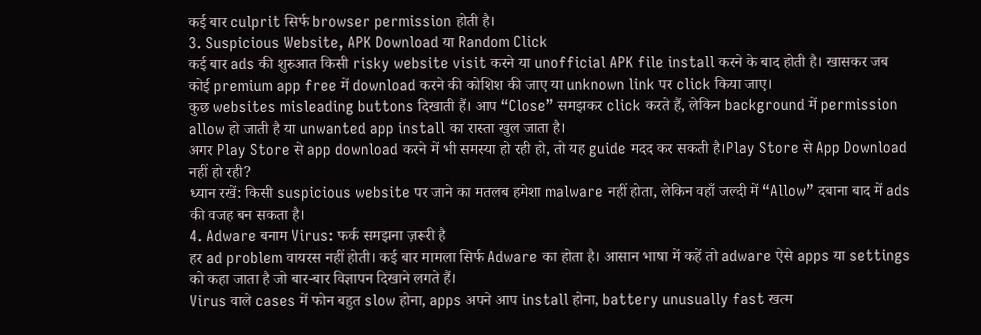कई बार culprit सिर्फ browser permission होती है।
3. Suspicious Website, APK Download या Random Click
कई बार ads की शुरुआत किसी risky website visit करने या unofficial APK file install करने के बाद होती है। खासकर जब कोई premium app free में download करने की कोशिश की जाए या unknown link पर click किया जाए।
कुछ websites misleading buttons दिखाती हैं। आप “Close” समझकर click करते हैं, लेकिन background में permission allow हो जाती है या unwanted app install का रास्ता खुल जाता है।
अगर Play Store से app download करने में भी समस्या हो रही हो, तो यह guide मदद कर सकती है।Play Store से App Download नहीं हो रही?
ध्यान रखें: किसी suspicious website पर जाने का मतलब हमेशा malware नहीं होता, लेकिन वहाँ जल्दी में “Allow” दबाना बाद में ads की वजह बन सकता है।
4. Adware बनाम Virus: फर्क समझना ज़रूरी है
हर ad problem वायरस नहीं होती। कई बार मामला सिर्फ Adware का होता है। आसान भाषा में कहें तो adware ऐसे apps या settings को कहा जाता है जो बार-बार विज्ञापन दिखाने लगते हैं।
Virus वाले cases में फोन बहुत slow होना, apps अपने आप install होना, battery unusually fast खत्म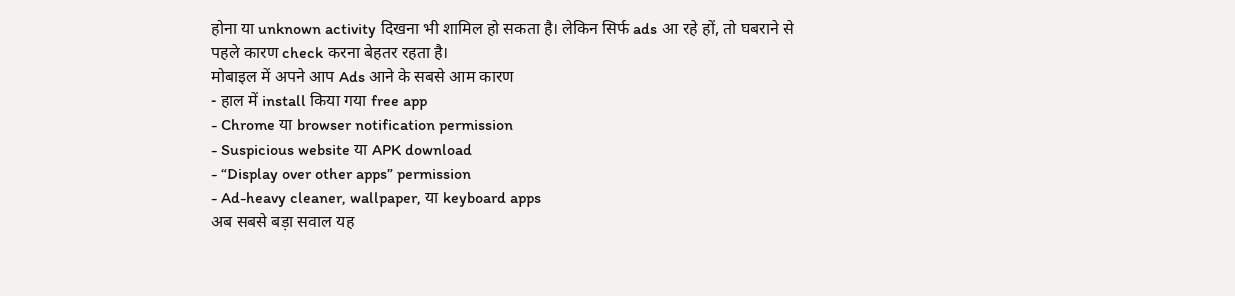होना या unknown activity दिखना भी शामिल हो सकता है। लेकिन सिर्फ ads आ रहे हों, तो घबराने से पहले कारण check करना बेहतर रहता है।
मोबाइल में अपने आप Ads आने के सबसे आम कारण
- हाल में install किया गया free app
- Chrome या browser notification permission
- Suspicious website या APK download
- “Display over other apps” permission
- Ad-heavy cleaner, wallpaper, या keyboard apps
अब सबसे बड़ा सवाल यह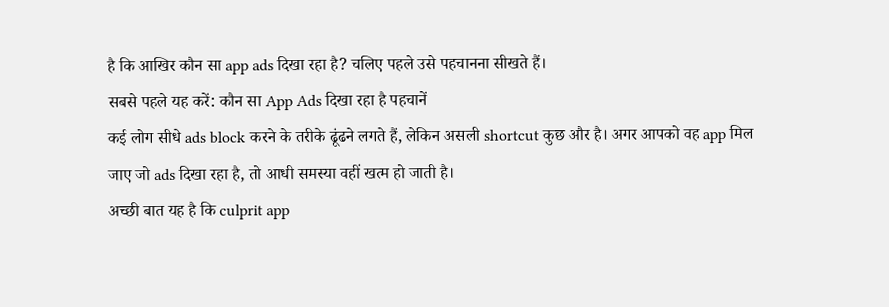है कि आखिर कौन सा app ads दिखा रहा है? चलिए पहले उसे पहचानना सीखते हैं।
सबसे पहले यह करें: कौन सा App Ads दिखा रहा है पहचानें
कई लोग सीधे ads block करने के तरीके ढूंढने लगते हैं, लेकिन असली shortcut कुछ और है। अगर आपको वह app मिल जाए जो ads दिखा रहा है, तो आधी समस्या वहीं खत्म हो जाती है।
अच्छी बात यह है कि culprit app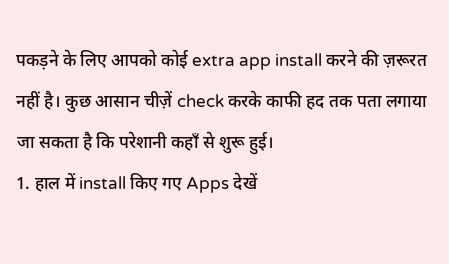पकड़ने के लिए आपको कोई extra app install करने की ज़रूरत नहीं है। कुछ आसान चीज़ें check करके काफी हद तक पता लगाया जा सकता है कि परेशानी कहाँ से शुरू हुई।
1. हाल में install किए गए Apps देखें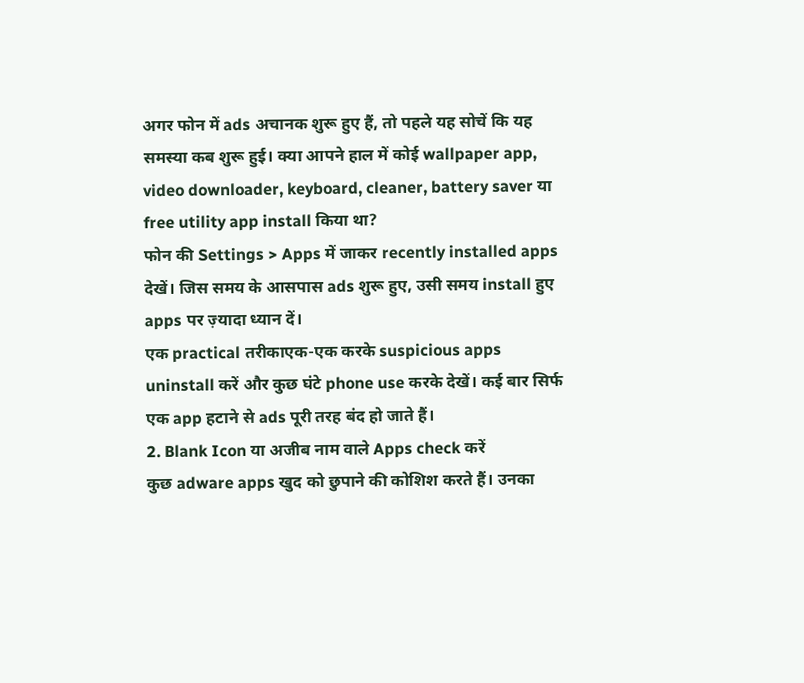अगर फोन में ads अचानक शुरू हुए हैं, तो पहले यह सोचें कि यह समस्या कब शुरू हुई। क्या आपने हाल में कोई wallpaper app, video downloader, keyboard, cleaner, battery saver या free utility app install किया था?
फोन की Settings > Apps में जाकर recently installed apps देखें। जिस समय के आसपास ads शुरू हुए, उसी समय install हुए apps पर ज़्यादा ध्यान दें।
एक practical तरीकाएक-एक करके suspicious apps uninstall करें और कुछ घंटे phone use करके देखें। कई बार सिर्फ एक app हटाने से ads पूरी तरह बंद हो जाते हैं।
2. Blank Icon या अजीब नाम वाले Apps check करें
कुछ adware apps खुद को छुपाने की कोशिश करते हैं। उनका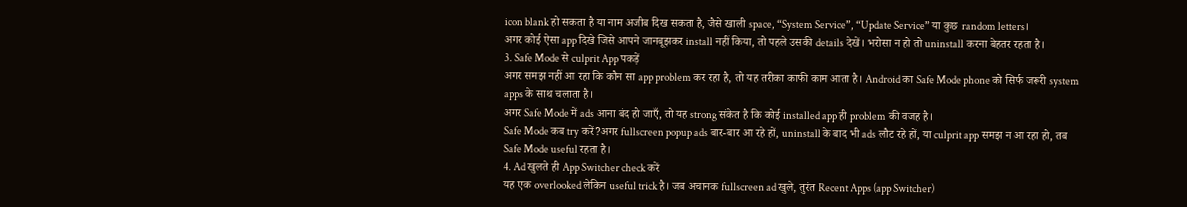icon blank हो सकता है या नाम अजीब दिख सकता है, जैसे खाली space, “System Service”, “Update Service” या कुछ random letters।
अगर कोई ऐसा app दिखे जिसे आपने जानबूझकर install नहीं किया, तो पहले उसकी details देखें। भरोसा न हो तो uninstall करना बेहतर रहता है।
3. Safe Mode से culprit App पकड़ें
अगर समझ नहीं आ रहा कि कौन सा app problem कर रहा है, तो यह तरीका काफी काम आता है। Android का Safe Mode phone को सिर्फ जरूरी system apps के साथ चलाता है।
अगर Safe Mode में ads आना बंद हो जाएँ, तो यह strong संकेत है कि कोई installed app ही problem की वजह है।
Safe Mode कब try करें?अगर fullscreen popup ads बार-बार आ रहे हों, uninstall के बाद भी ads लौट रहे हों, या culprit app समझ न आ रहा हो, तब Safe Mode useful रहता है।
4. Ad खुलते ही App Switcher check करें
यह एक overlooked लेकिन useful trick है। जब अचानक fullscreen ad खुले, तुरंत Recent Apps (app Switcher)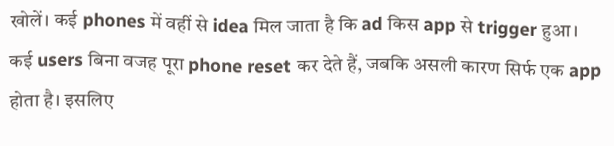खोलें। कई phones में वहीं से idea मिल जाता है कि ad किस app से trigger हुआ।
कई users बिना वजह पूरा phone reset कर देते हैं, जबकि असली कारण सिर्फ एक app होता है। इसलिए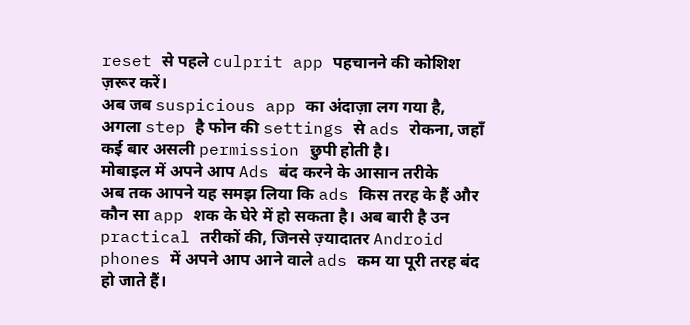reset से पहले culprit app पहचानने की कोशिश ज़रूर करें।
अब जब suspicious app का अंदाज़ा लग गया है, अगला step है फोन की settings से ads रोकना, जहाँ कई बार असली permission छुपी होती है।
मोबाइल में अपने आप Ads बंद करने के आसान तरीके
अब तक आपने यह समझ लिया कि ads किस तरह के हैं और कौन सा app शक के घेरे में हो सकता है। अब बारी है उन practical तरीकों की, जिनसे ज़्यादातर Android phones में अपने आप आने वाले ads कम या पूरी तरह बंद हो जाते हैं।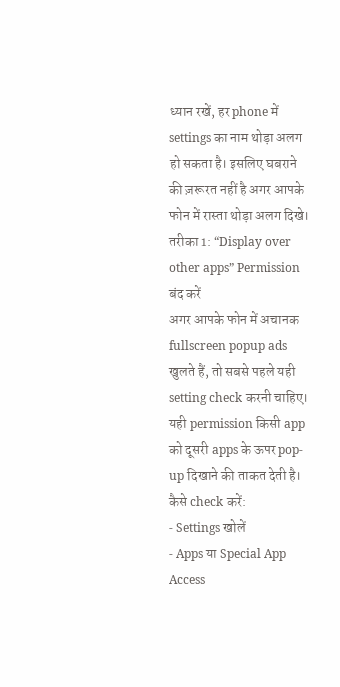ध्यान रखें, हर phone में settings का नाम थोड़ा अलग हो सकता है। इसलिए घबराने की ज़रूरत नहीं है अगर आपके फोन में रास्ता थोड़ा अलग दिखे।
तरीका 1: “Display over other apps” Permission बंद करें
अगर आपके फोन में अचानक fullscreen popup ads खुलते हैं, तो सबसे पहले यही setting check करनी चाहिए। यही permission किसी app को दूसरी apps के ऊपर pop-up दिखाने की ताकत देती है।
कैसे check करें:
- Settings खोलें
- Apps या Special App Access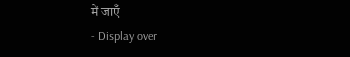में जाएँ
- Display over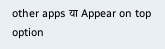other apps या Appear on top option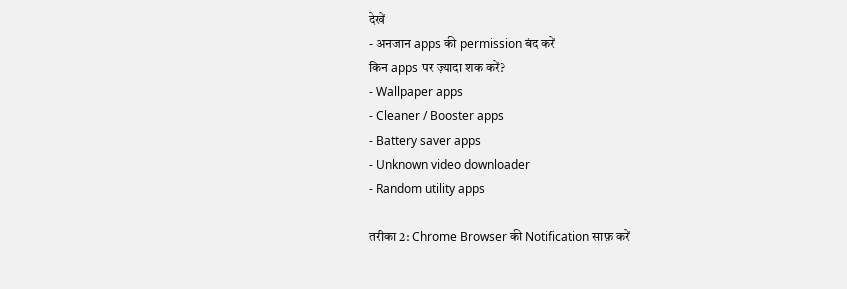देखें
- अनजान apps की permission बंद करें
किन apps पर ज़्यादा शक करें?
- Wallpaper apps
- Cleaner / Booster apps
- Battery saver apps
- Unknown video downloader
- Random utility apps

तरीका 2: Chrome Browser की Notification साफ़ करें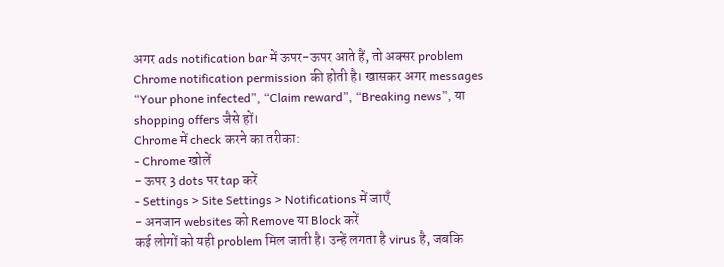अगर ads notification bar में ऊपर-ऊपर आते हैं, तो अक्सर problem Chrome notification permission की होती है। खासकर अगर messages “Your phone infected”, “Claim reward”, “Breaking news”, या shopping offers जैसे हों।
Chrome में check करने का तरीका:
- Chrome खोलें
- ऊपर 3 dots पर tap करें
- Settings > Site Settings > Notifications में जाएँ
- अनजान websites को Remove या Block करें
कई लोगों को यही problem मिल जाती है। उन्हें लगता है virus है, जबकि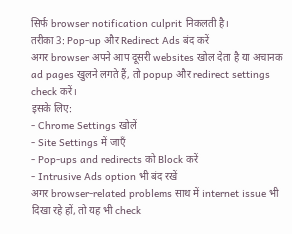सिर्फ browser notification culprit निकलती है।
तरीका 3: Pop-up और Redirect Ads बंद करें
अगर browser अपने आप दूसरी websites खोल देता है या अचानक ad pages खुलने लगते हैं, तो popup और redirect settings check करें।
इसके लिए:
- Chrome Settings खोलें
- Site Settings में जाएँ
- Pop-ups and redirects को Block करें
- Intrusive Ads option भी बंद रखें
अगर browser-related problems साथ में internet issue भी दिखा रहे हों, तो यह भी check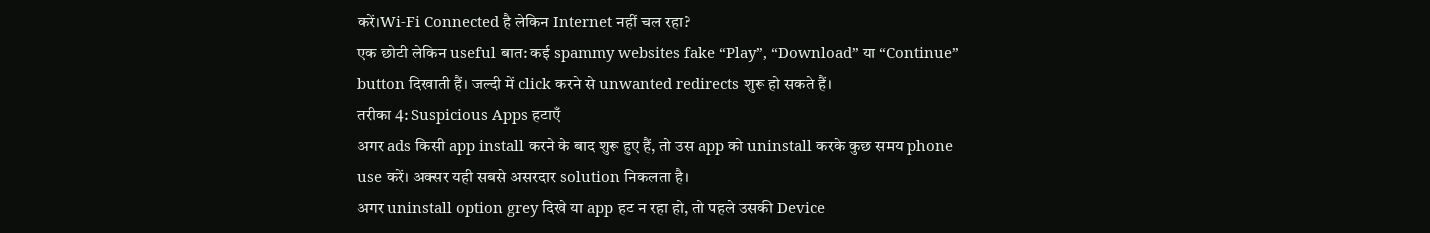करें।Wi-Fi Connected है लेकिन Internet नहीं चल रहा?
एक छोटी लेकिन useful बात: कई spammy websites fake “Play”, “Download” या “Continue” button दिखाती हैं। जल्दी में click करने से unwanted redirects शुरू हो सकते हैं।
तरीका 4: Suspicious Apps हटाएँ
अगर ads किसी app install करने के बाद शुरू हुए हैं, तो उस app को uninstall करके कुछ समय phone use करें। अक्सर यही सबसे असरदार solution निकलता है।
अगर uninstall option grey दिखे या app हट न रहा हो, तो पहले उसकी Device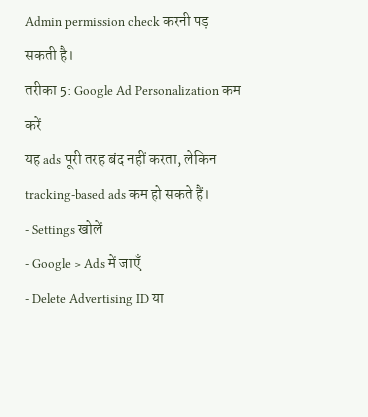Admin permission check करनी पड़ सकती है।
तरीका 5: Google Ad Personalization कम करें
यह ads पूरी तरह बंद नहीं करता, लेकिन tracking-based ads कम हो सकते हैं।
- Settings खोलें
- Google > Ads में जाएँ
- Delete Advertising ID या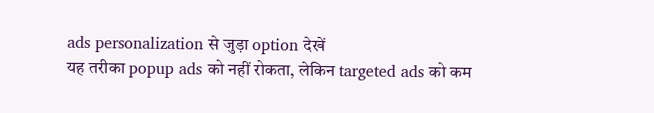ads personalization से जुड़ा option देखें
यह तरीका popup ads को नहीं रोकता, लेकिन targeted ads को कम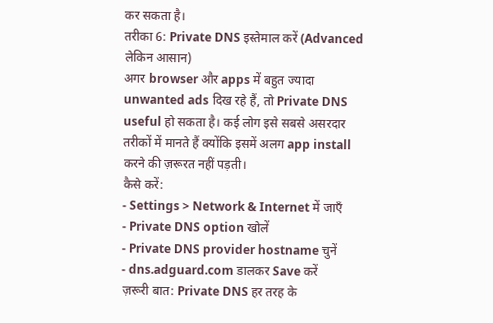कर सकता है।
तरीका 6: Private DNS इस्तेमाल करें (Advanced लेकिन आसान)
अगर browser और apps में बहुत ज्यादा unwanted ads दिख रहे हैं, तो Private DNS useful हो सकता है। कई लोग इसे सबसे असरदार तरीकों में मानते हैं क्योंकि इसमें अलग app install करने की ज़रूरत नहीं पड़ती।
कैसे करें:
- Settings > Network & Internet में जाएँ
- Private DNS option खोलें
- Private DNS provider hostname चुनें
- dns.adguard.com डालकर Save करें
ज़रूरी बात: Private DNS हर तरह के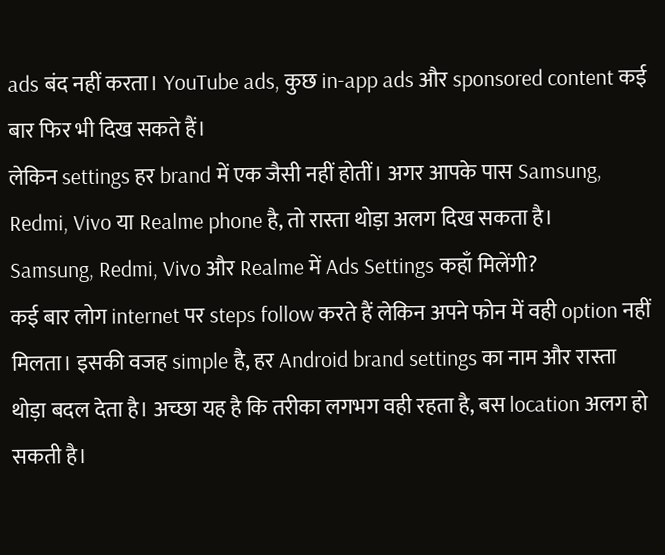ads बंद नहीं करता। YouTube ads, कुछ in-app ads और sponsored content कई बार फिर भी दिख सकते हैं।
लेकिन settings हर brand में एक जैसी नहीं होतीं। अगर आपके पास Samsung, Redmi, Vivo या Realme phone है, तो रास्ता थोड़ा अलग दिख सकता है।
Samsung, Redmi, Vivo और Realme में Ads Settings कहाँ मिलेंगी?
कई बार लोग internet पर steps follow करते हैं लेकिन अपने फोन में वही option नहीं मिलता। इसकी वजह simple है, हर Android brand settings का नाम और रास्ता थोड़ा बदल देता है। अच्छा यह है कि तरीका लगभग वही रहता है, बस location अलग हो सकती है।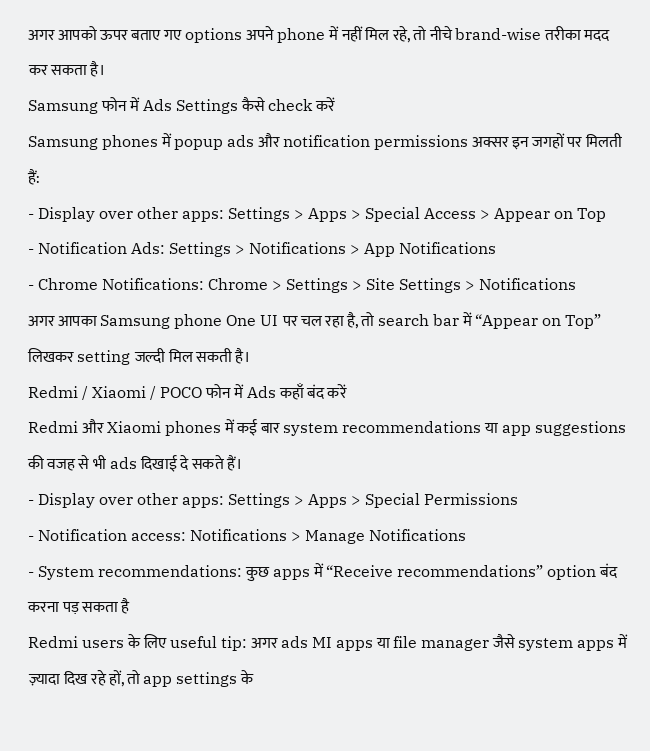अगर आपको ऊपर बताए गए options अपने phone में नहीं मिल रहे, तो नीचे brand-wise तरीका मदद कर सकता है।
Samsung फोन में Ads Settings कैसे check करें
Samsung phones में popup ads और notification permissions अक्सर इन जगहों पर मिलती हैं:
- Display over other apps: Settings > Apps > Special Access > Appear on Top
- Notification Ads: Settings > Notifications > App Notifications
- Chrome Notifications: Chrome > Settings > Site Settings > Notifications
अगर आपका Samsung phone One UI पर चल रहा है, तो search bar में “Appear on Top” लिखकर setting जल्दी मिल सकती है।
Redmi / Xiaomi / POCO फोन में Ads कहाँ बंद करें
Redmi और Xiaomi phones में कई बार system recommendations या app suggestions की वजह से भी ads दिखाई दे सकते हैं।
- Display over other apps: Settings > Apps > Special Permissions
- Notification access: Notifications > Manage Notifications
- System recommendations: कुछ apps में “Receive recommendations” option बंद करना पड़ सकता है
Redmi users के लिए useful tip: अगर ads MI apps या file manager जैसे system apps में ज़्यादा दिख रहे हों, तो app settings के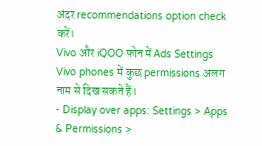अंदर recommendations option check करें।
Vivo और iQOO फोन में Ads Settings
Vivo phones में कुछ permissions अलग नाम से दिख सकते हैं।
- Display over apps: Settings > Apps & Permissions >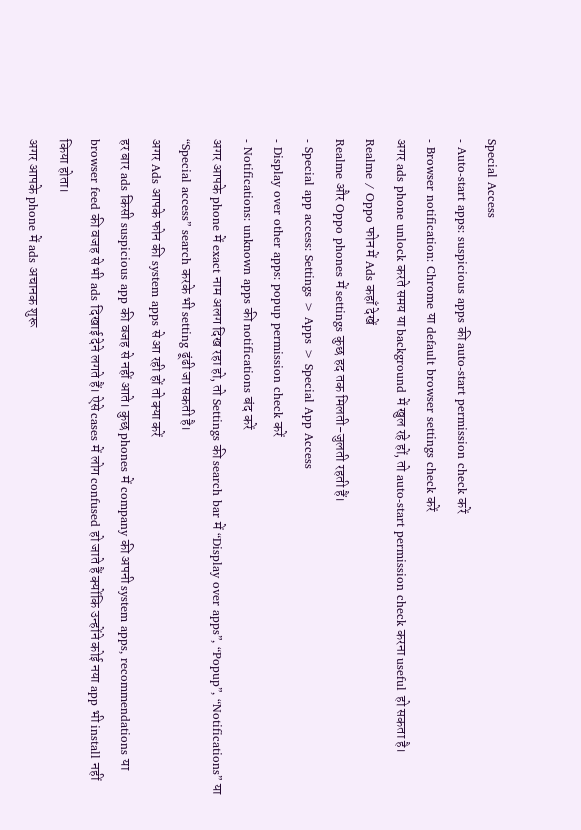Special Access
- Auto-start apps: suspicious apps की auto-start permission check करें
- Browser notification: Chrome या default browser settings check करें
अगर ads phone unlock करते समय या background में खुल रहे हों, तो auto-start permission check करना useful हो सकता है।
Realme / Oppo फोन में Ads कहाँ देखें
Realme और Oppo phones में settings कुछ हद तक मिलती-जुलती रहती हैं।
- Special app access: Settings > Apps > Special App Access
- Display over other apps: popup permission check करें
- Notifications: unknown apps की notifications बंद करें
अगर आपके phone में exact नाम अलग दिख रहा हो, तो Settings की search bar में “Display over apps”, “Popup”, “Notifications” या “Special access” search करके भी setting ढूंढी जा सकती है।
अगर Ads आपके फोन की system apps से आ रही हों तो क्या करें
हर बार ads किसी suspicious app की वजह से नहीं आते। कुछ phones में company की अपनी system apps, recommendations या browser feed की वजह से भी ads दिखाई देने लगते हैं। ऐसे cases में लोग confused हो जाते हैं क्योंकि उन्होंने कोई नया app भी install नहीं किया होता।
अगर आपके phone में ads अचानक शुरू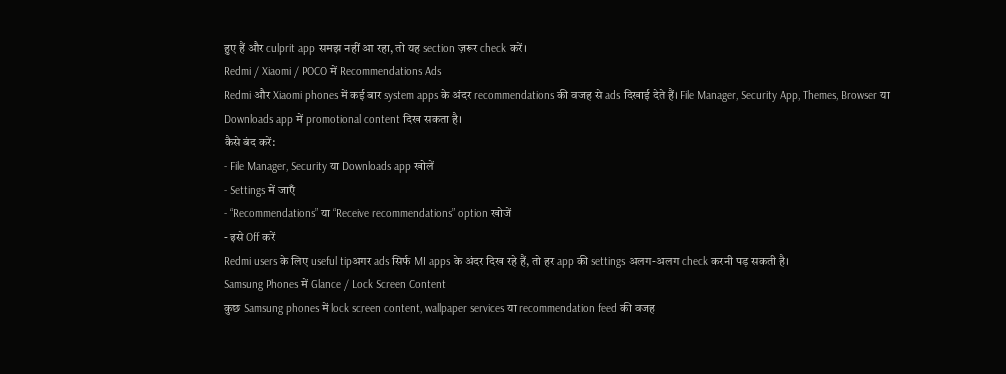हुए हैं और culprit app समझ नहीं आ रहा, तो यह section ज़रूर check करें।
Redmi / Xiaomi / POCO में Recommendations Ads
Redmi और Xiaomi phones में कई बार system apps के अंदर recommendations की वजह से ads दिखाई देते हैं। File Manager, Security App, Themes, Browser या Downloads app में promotional content दिख सकता है।
कैसे बंद करें:
- File Manager, Security या Downloads app खोलें
- Settings में जाएँ
- “Recommendations” या “Receive recommendations” option खोजें
- इसे Off करें
Redmi users के लिए useful tipअगर ads सिर्फ MI apps के अंदर दिख रहे हैं, तो हर app की settings अलग-अलग check करनी पड़ सकती है।
Samsung Phones में Glance / Lock Screen Content
कुछ Samsung phones में lock screen content, wallpaper services या recommendation feed की वजह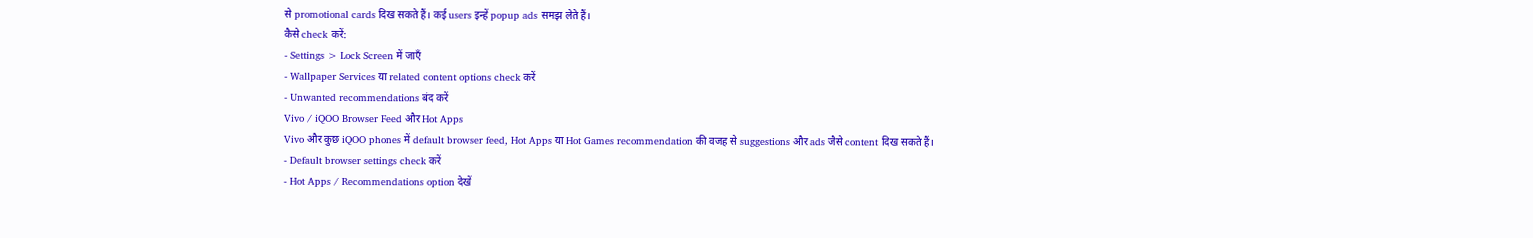से promotional cards दिख सकते हैं। कई users इन्हें popup ads समझ लेते हैं।
कैसे check करें:
- Settings > Lock Screen में जाएँ
- Wallpaper Services या related content options check करें
- Unwanted recommendations बंद करें
Vivo / iQOO Browser Feed और Hot Apps
Vivo और कुछ iQOO phones में default browser feed, Hot Apps या Hot Games recommendation की वजह से suggestions और ads जैसे content दिख सकते हैं।
- Default browser settings check करें
- Hot Apps / Recommendations option देखें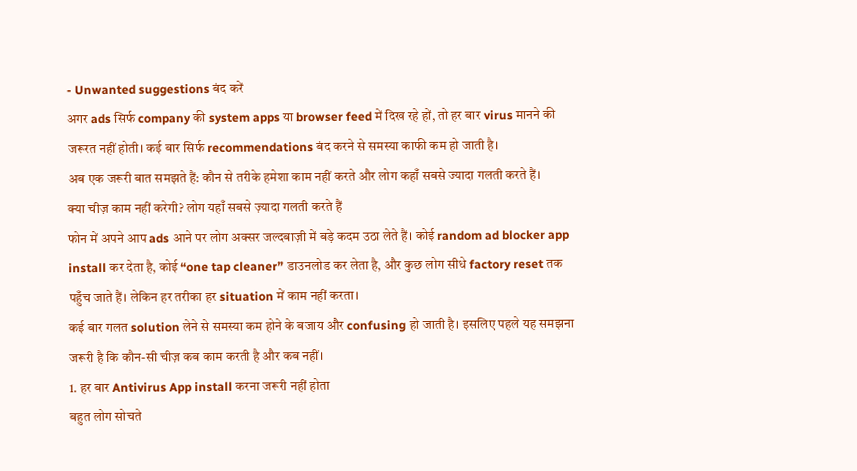- Unwanted suggestions बंद करें
अगर ads सिर्फ company की system apps या browser feed में दिख रहे हों, तो हर बार virus मानने की जरूरत नहीं होती। कई बार सिर्फ recommendations बंद करने से समस्या काफी कम हो जाती है।
अब एक जरूरी बात समझते हैं: कौन से तरीके हमेशा काम नहीं करते और लोग कहाँ सबसे ज्यादा गलती करते हैं।
क्या चीज़ काम नहीं करेगी? लोग यहाँ सबसे ज़्यादा गलती करते हैं
फोन में अपने आप ads आने पर लोग अक्सर जल्दबाज़ी में बड़े कदम उठा लेते हैं। कोई random ad blocker app install कर देता है, कोई “one tap cleaner” डाउनलोड कर लेता है, और कुछ लोग सीधे factory reset तक पहुँच जाते हैं। लेकिन हर तरीका हर situation में काम नहीं करता।
कई बार गलत solution लेने से समस्या कम होने के बजाय और confusing हो जाती है। इसलिए पहले यह समझना जरूरी है कि कौन-सी चीज़ कब काम करती है और कब नहीं।
1. हर बार Antivirus App install करना जरूरी नहीं होता
बहुत लोग सोचते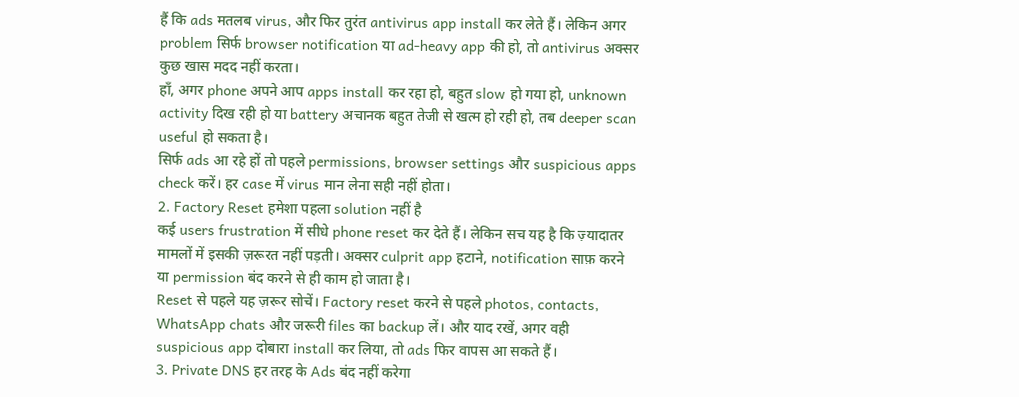हैं कि ads मतलब virus, और फिर तुरंत antivirus app install कर लेते हैं। लेकिन अगर problem सिर्फ browser notification या ad-heavy app की हो, तो antivirus अक्सर कुछ खास मदद नहीं करता।
हाँ, अगर phone अपने आप apps install कर रहा हो, बहुत slow हो गया हो, unknown activity दिख रही हो या battery अचानक बहुत तेजी से खत्म हो रही हो, तब deeper scan useful हो सकता है।
सिर्फ ads आ रहे हों तो पहले permissions, browser settings और suspicious apps check करें। हर case में virus मान लेना सही नहीं होता।
2. Factory Reset हमेशा पहला solution नहीं है
कई users frustration में सीधे phone reset कर देते हैं। लेकिन सच यह है कि ज़्यादातर मामलों में इसकी ज़रूरत नहीं पड़ती। अक्सर culprit app हटाने, notification साफ़ करने या permission बंद करने से ही काम हो जाता है।
Reset से पहले यह ज़रूर सोचें। Factory reset करने से पहले photos, contacts, WhatsApp chats और जरूरी files का backup लें। और याद रखें, अगर वही suspicious app दोबारा install कर लिया, तो ads फिर वापस आ सकते हैं।
3. Private DNS हर तरह के Ads बंद नहीं करेगा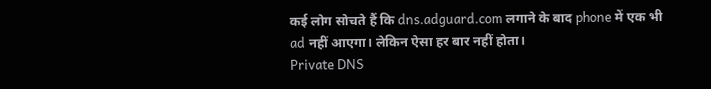कई लोग सोचते हैं कि dns.adguard.com लगाने के बाद phone में एक भी ad नहीं आएगा। लेकिन ऐसा हर बार नहीं होता।
Private DNS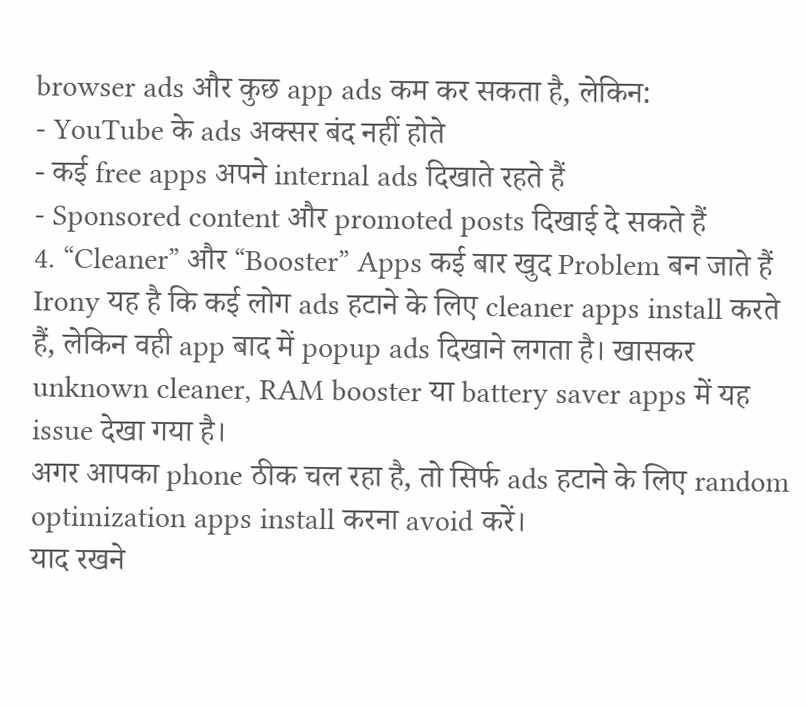browser ads और कुछ app ads कम कर सकता है, लेकिन:
- YouTube के ads अक्सर बंद नहीं होते
- कई free apps अपने internal ads दिखाते रहते हैं
- Sponsored content और promoted posts दिखाई दे सकते हैं
4. “Cleaner” और “Booster” Apps कई बार खुद Problem बन जाते हैं
Irony यह है कि कई लोग ads हटाने के लिए cleaner apps install करते हैं, लेकिन वही app बाद में popup ads दिखाने लगता है। खासकर unknown cleaner, RAM booster या battery saver apps में यह issue देखा गया है।
अगर आपका phone ठीक चल रहा है, तो सिर्फ ads हटाने के लिए random optimization apps install करना avoid करें।
याद रखने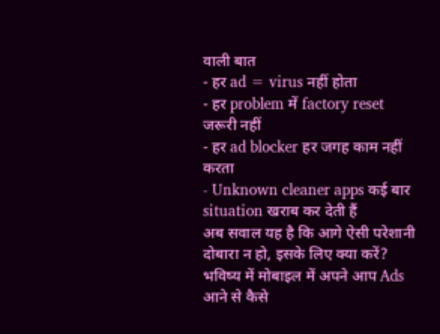वाली बात
- हर ad = virus नहीं होता
- हर problem में factory reset जरूरी नहीं
- हर ad blocker हर जगह काम नहीं करता
- Unknown cleaner apps कई बार situation खराब कर देती हैं
अब सवाल यह है कि आगे ऐसी परेशानी दोबारा न हो, इसके लिए क्या करें?
भविष्य में मोबाइल में अपने आप Ads आने से कैसे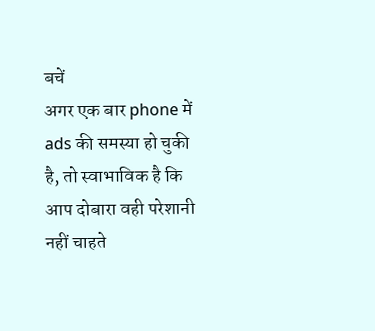बचें
अगर एक बार phone में ads की समस्या हो चुकी है, तो स्वाभाविक है कि आप दोबारा वही परेशानी नहीं चाहते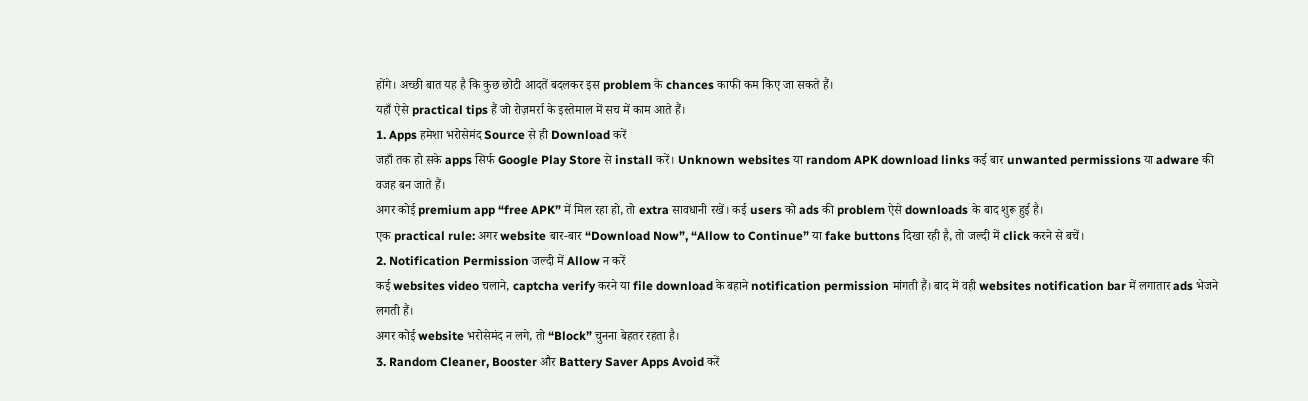होंगे। अच्छी बात यह है कि कुछ छोटी आदतें बदलकर इस problem के chances काफी कम किए जा सकते हैं।
यहाँ ऐसे practical tips हैं जो रोज़मर्रा के इस्तेमाल में सच में काम आते हैं।
1. Apps हमेशा भरोसेमंद Source से ही Download करें
जहाँ तक हो सके apps सिर्फ Google Play Store से install करें। Unknown websites या random APK download links कई बार unwanted permissions या adware की वजह बन जाते हैं।
अगर कोई premium app “free APK” में मिल रहा हो, तो extra सावधानी रखें। कई users को ads की problem ऐसे downloads के बाद शुरू हुई है।
एक practical rule: अगर website बार-बार “Download Now”, “Allow to Continue” या fake buttons दिखा रही है, तो जल्दी में click करने से बचें।
2. Notification Permission जल्दी में Allow न करें
कई websites video चलाने, captcha verify करने या file download के बहाने notification permission मांगती हैं। बाद में वही websites notification bar में लगातार ads भेजने लगती हैं।
अगर कोई website भरोसेमंद न लगे, तो “Block” चुनना बेहतर रहता है।
3. Random Cleaner, Booster और Battery Saver Apps Avoid करें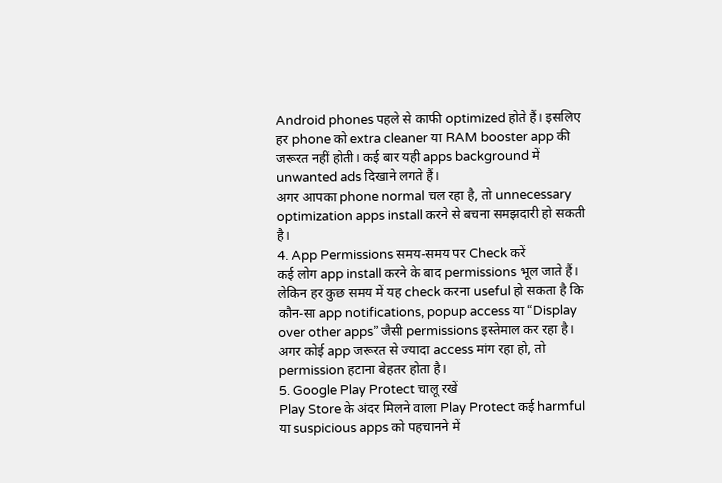Android phones पहले से काफी optimized होते हैं। इसलिए हर phone को extra cleaner या RAM booster app की जरूरत नहीं होती। कई बार यही apps background में unwanted ads दिखाने लगते हैं।
अगर आपका phone normal चल रहा है, तो unnecessary optimization apps install करने से बचना समझदारी हो सकती है।
4. App Permissions समय-समय पर Check करें
कई लोग app install करने के बाद permissions भूल जाते हैं। लेकिन हर कुछ समय में यह check करना useful हो सकता है कि कौन-सा app notifications, popup access या “Display over other apps” जैसी permissions इस्तेमाल कर रहा है।
अगर कोई app जरूरत से ज्यादा access मांग रहा हो, तो permission हटाना बेहतर होता है।
5. Google Play Protect चालू रखें
Play Store के अंदर मिलने वाला Play Protect कई harmful या suspicious apps को पहचानने में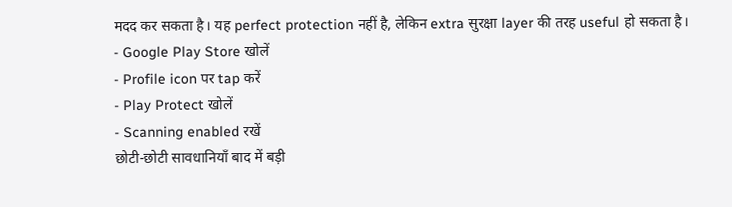मदद कर सकता है। यह perfect protection नहीं है, लेकिन extra सुरक्षा layer की तरह useful हो सकता है।
- Google Play Store खोलें
- Profile icon पर tap करें
- Play Protect खोलें
- Scanning enabled रखें
छोटी-छोटी सावधानियाँ बाद में बड़ी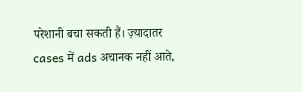परेशानी बचा सकती हैं। ज़्यादातर cases में ads अचानक नहीं आते,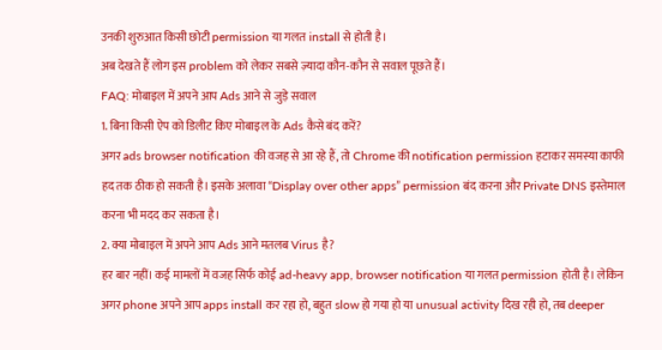उनकी शुरुआत किसी छोटी permission या गलत install से होती है।
अब देखते हैं लोग इस problem को लेकर सबसे ज़्यादा कौन-कौन से सवाल पूछते हैं।
FAQ: मोबाइल में अपने आप Ads आने से जुड़े सवाल
1. बिना किसी ऐप को डिलीट किए मोबाइल के Ads कैसे बंद करें?
अगर ads browser notification की वजह से आ रहे हैं, तो Chrome की notification permission हटाकर समस्या काफी हद तक ठीक हो सकती है। इसके अलावा “Display over other apps” permission बंद करना और Private DNS इस्तेमाल करना भी मदद कर सकता है।
2. क्या मोबाइल में अपने आप Ads आने मतलब Virus है?
हर बार नहीं। कई मामलों में वजह सिर्फ कोई ad-heavy app, browser notification या गलत permission होती है। लेकिन अगर phone अपने आप apps install कर रहा हो, बहुत slow हो गया हो या unusual activity दिख रही हो, तब deeper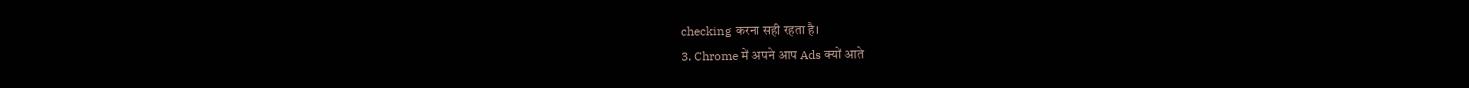checking करना सही रहता है।
3. Chrome में अपने आप Ads क्यों आते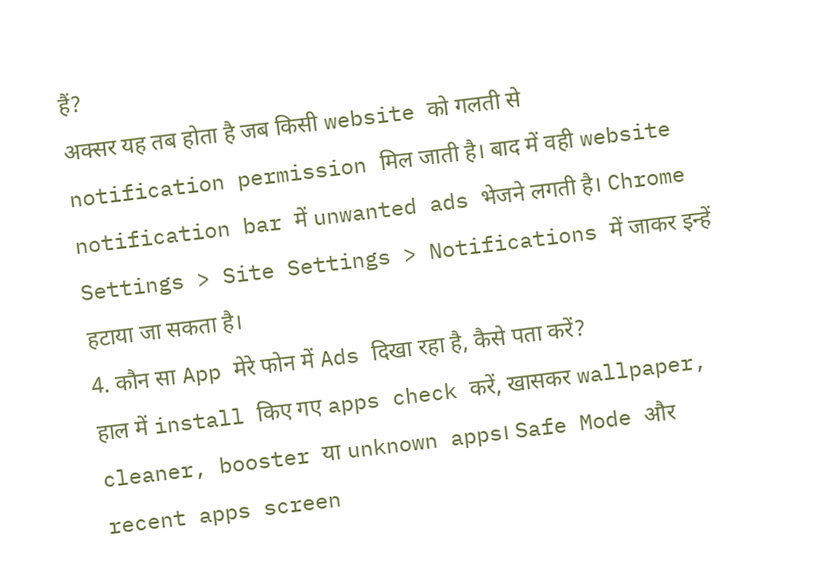हैं?
अक्सर यह तब होता है जब किसी website को गलती से notification permission मिल जाती है। बाद में वही website notification bar में unwanted ads भेजने लगती है। Chrome Settings > Site Settings > Notifications में जाकर इन्हें हटाया जा सकता है।
4. कौन सा App मेरे फोन में Ads दिखा रहा है, कैसे पता करें?
हाल में install किए गए apps check करें, खासकर wallpaper, cleaner, booster या unknown apps। Safe Mode और recent apps screen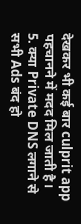देखकर भी कई बार culprit app पहचानने में मदद मिल जाती है।
5. क्या Private DNS लगाने से सभी Ads बंद हो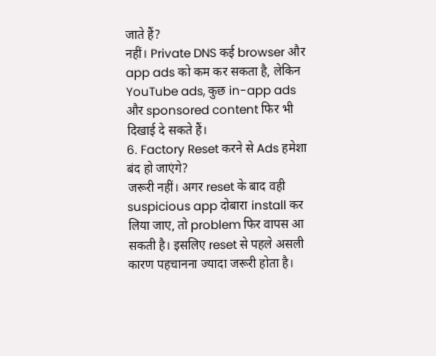जाते हैं?
नहीं। Private DNS कई browser और app ads को कम कर सकता है, लेकिन YouTube ads, कुछ in-app ads और sponsored content फिर भी दिखाई दे सकते हैं।
6. Factory Reset करने से Ads हमेशा बंद हो जाएंगे?
जरूरी नहीं। अगर reset के बाद वही suspicious app दोबारा install कर लिया जाए, तो problem फिर वापस आ सकती है। इसलिए reset से पहले असली कारण पहचानना ज्यादा जरूरी होता है।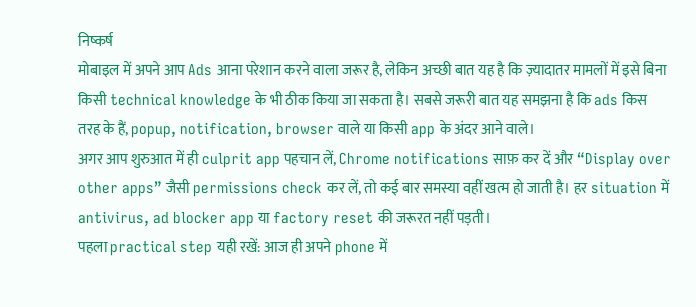निष्कर्ष
मोबाइल में अपने आप Ads आना परेशान करने वाला जरूर है, लेकिन अच्छी बात यह है कि ज़्यादातर मामलों में इसे बिना किसी technical knowledge के भी ठीक किया जा सकता है। सबसे जरूरी बात यह समझना है कि ads किस तरह के हैं, popup, notification, browser वाले या किसी app के अंदर आने वाले।
अगर आप शुरुआत में ही culprit app पहचान लें, Chrome notifications साफ़ कर दें और “Display over other apps” जैसी permissions check कर लें, तो कई बार समस्या वहीं खत्म हो जाती है। हर situation में antivirus, ad blocker app या factory reset की जरूरत नहीं पड़ती।
पहला practical step यही रखें: आज ही अपने phone में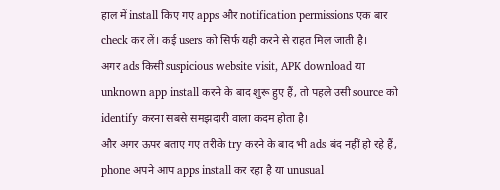हाल में install किए गए apps और notification permissions एक बार check कर लें। कई users को सिर्फ यही करने से राहत मिल जाती है।
अगर ads किसी suspicious website visit, APK download या unknown app install करने के बाद शुरू हुए हैं, तो पहले उसी source को identify करना सबसे समझदारी वाला कदम होता है।
और अगर ऊपर बताए गए तरीके try करने के बाद भी ads बंद नहीं हो रहे हैं, phone अपने आप apps install कर रहा है या unusual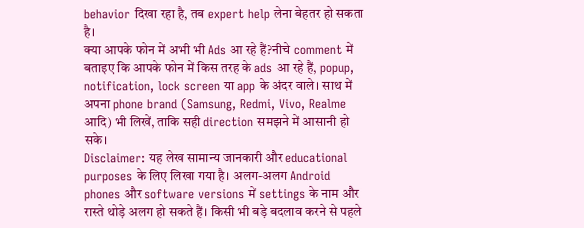behavior दिखा रहा है, तब expert help लेना बेहतर हो सकता है।
क्या आपके फोन में अभी भी Ads आ रहे हैं?नीचे comment में बताइए कि आपके फोन में किस तरह के ads आ रहे हैं, popup, notification, lock screen या app के अंदर वाले। साथ में अपना phone brand (Samsung, Redmi, Vivo, Realme आदि) भी लिखें, ताकि सही direction समझने में आसानी हो सके।
Disclaimer: यह लेख सामान्य जानकारी और educational purposes के लिए लिखा गया है। अलग-अलग Android phones और software versions में settings के नाम और रास्ते थोड़े अलग हो सकते हैं। किसी भी बड़े बदलाव करने से पहले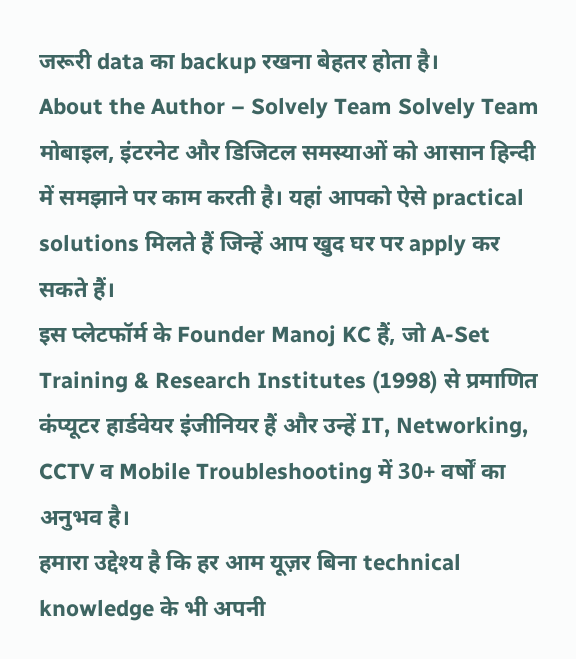जरूरी data का backup रखना बेहतर होता है।
About the Author – Solvely Team Solvely Team मोबाइल, इंटरनेट और डिजिटल समस्याओं को आसान हिन्दी में समझाने पर काम करती है। यहां आपको ऐसे practical solutions मिलते हैं जिन्हें आप खुद घर पर apply कर सकते हैं।
इस प्लेटफॉर्म के Founder Manoj KC हैं, जो A-Set Training & Research Institutes (1998) से प्रमाणित कंप्यूटर हार्डवेयर इंजीनियर हैं और उन्हें IT, Networking, CCTV व Mobile Troubleshooting में 30+ वर्षों का अनुभव है।
हमारा उद्देश्य है कि हर आम यूज़र बिना technical knowledge के भी अपनी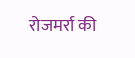रोजमर्रा की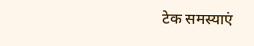टेक समस्याएं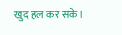खुद हल कर सके।